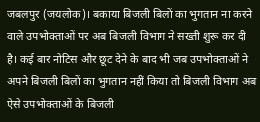जबलपुर (जयलोक)। बकाया बिजली बिलों का भुगतान ना करने वाले उपभोक्ताओं पर अब बिजली विभाग ने सख्ती शुरू कर दी है। कई बार नोटिस और छूट देने के बाद भी जब उपभोक्ताओं ने अपने बिजली बिलों का भुगतान नहीं किया तो बिजली विभाग अब ऐसे उपभोक्ताओं के बिजली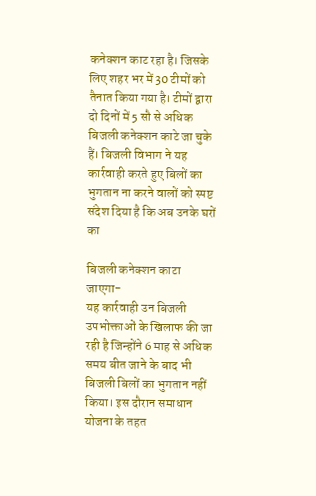कनेक्शन काट रहा है। जिसके लिए शहर भर में 30 टीमों को तैनात किया गया है। टीमों द्वारा दो दिनों में 5 सौ से अधिक बिजली कनेक्शन काटे जा चुके हैं। बिजली विभाग ने यह कार्रवाही करते हुए बिलों का भुगतान ना करने वालों को स्पष्ट संदेश दिया है कि अब उनके घरों का

बिजली कनेक्शन काटा जाएगा-
यह कार्रवाही उन बिजली उपभोक्ताओं के खिलाफ की जा रही है जिन्होंने 6 माह से अधिक समय बीत जाने के बाद भी बिजली बिलों का भुगतान नहीं किया। इस दौरान समाधान योजना के तहत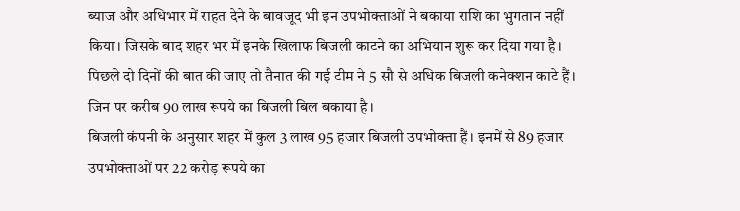ब्याज और अधिभार में राहत देने के बावजूद भी इन उपभोक्ताओं ने बकाया राशि का भुगतान नहीं किया। जिसके बाद शहर भर में इनके खिलाफ बिजली काटने का अभियान शुरू कर दिया गया है। पिछले दो दिनों की बात की जाए तो तैनात की गई टीम ने 5 सौ से अधिक बिजली कनेक्शन काटे हैं। जिन पर करीब 90 लाख रूपये का बिजली बिल बकाया है।
बिजली कंपनी के अनुसार शहर में कुल 3 लाख 95 हजार बिजली उपभोक्ता हैं। इनमें से 89 हजार उपभोक्ताओं पर 22 करोड़ रूपये का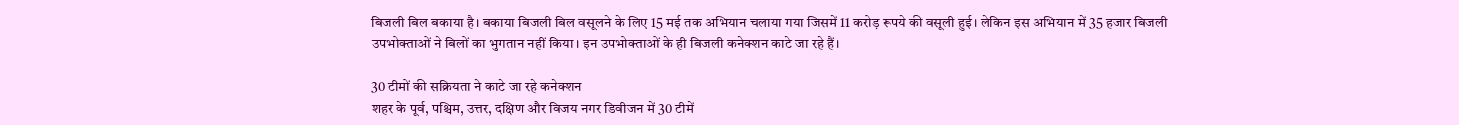बिजली बिल बकाया है। बकाया बिजली बिल वसूलने के लिए 15 मई तक अभियान चलाया गया जिसमें 11 करोड़ रूपये की वसूली हुई। लेकिन इस अभियान में 35 हजार बिजली उपभोक्ताओं ने बिलों का भुगतान नहीं किया। इन उपभोक्ताओं के ही बिजली कनेक्शन काटे जा रहे हैं।

30 टीमों की सक्रियता ने काटे जा रहे कनेक्शन
शहर के पूर्व, पश्चिम, उत्तर, दक्षिण और विजय नगर डिवीजन में 30 टीमें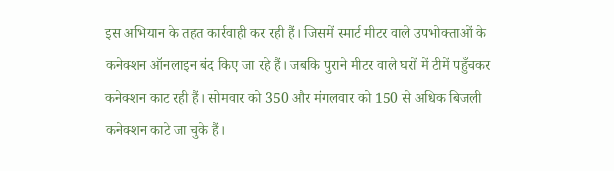इस अभियान के तहत कार्रवाही कर रही हैं। जिसमें स्मार्ट मीटर वाले उपभोक्ताओं के कनेक्शन ऑनलाइन बंद किए जा रहे हैं। जबकि पुराने मीटर वाले घरों में टीमें पहुँचकर कनेक्शन काट रही हैं। सोमवार को 350 और मंगलवार को 150 से अधिक बिजली कनेक्शन काटे जा चुके हैं।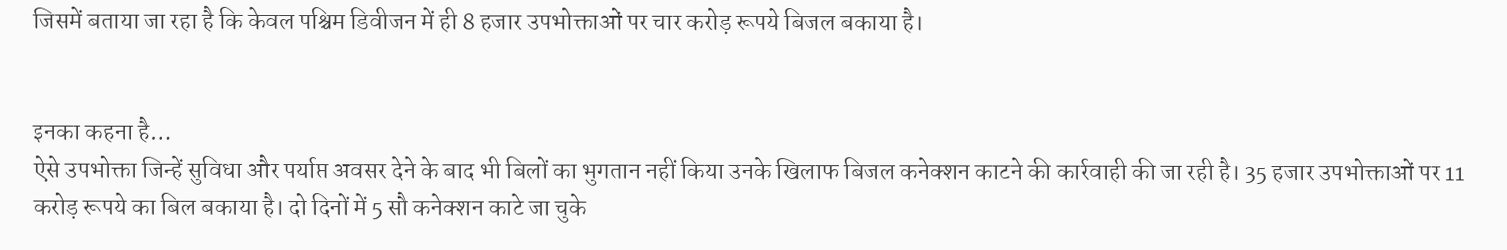जिसमें बताया जा रहा है कि केवल पश्चिम डिवीजन में ही 8 हजार उपभोक्ताओं पर चार करोड़ रूपये बिजल बकाया है।


इनका कहना है…
ऐसे उपभोक्ता जिन्हें सुविधा और पर्याप्त अवसर देने के बाद भी बिलों का भुगतान नहीं किया उनके खिलाफ बिजल कनेक्शन काटने की कार्रवाही की जा रही है। 35 हजार उपभोक्ताओं पर 11 करोड़ रूपये का बिल बकाया है। दो दिनों में 5 सौ कनेक्शन काटे जा चुके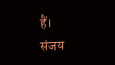हैं।
संजय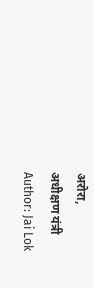अरोरा,
अधीक्षण यंत्री
Author: Jai Lok